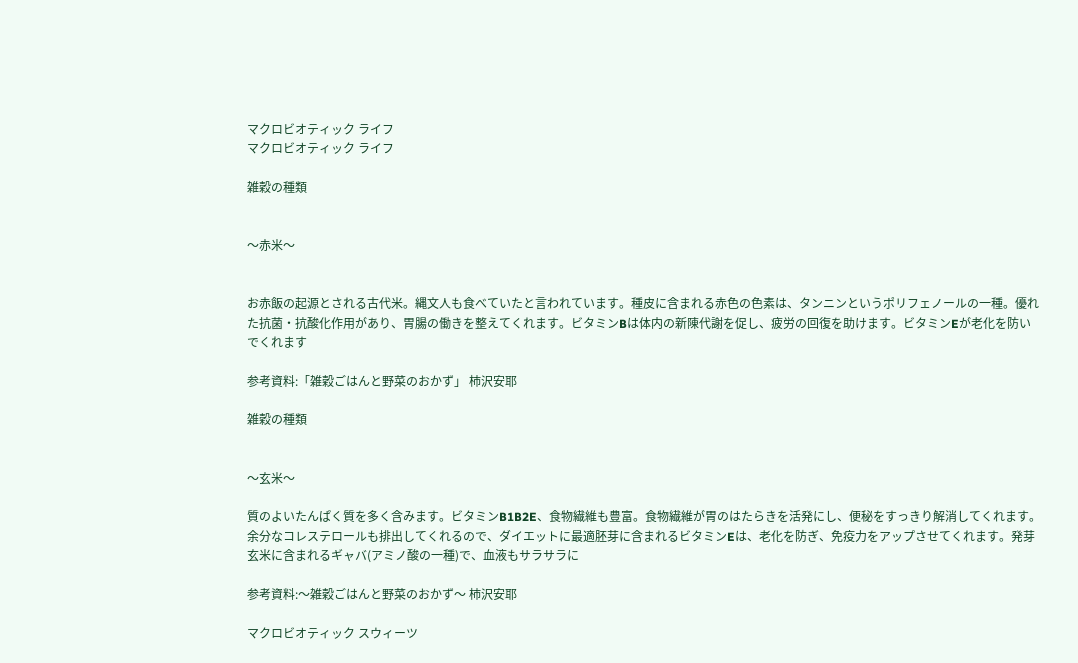マクロビオティック ライフ
マクロビオティック ライフ

雑穀の種類


〜赤米〜


お赤飯の起源とされる古代米。縄文人も食べていたと言われています。種皮に含まれる赤色の色素は、タンニンというポリフェノールの一種。優れた抗菌・抗酸化作用があり、胃腸の働きを整えてくれます。ビタミンBは体内の新陳代謝を促し、疲労の回復を助けます。ビタミンEが老化を防いでくれます

参考資料:「雑穀ごはんと野菜のおかず」 柿沢安耶

雑穀の種類


〜玄米〜

質のよいたんぱく質を多く含みます。ビタミンB1B2E、食物繊維も豊富。食物繊維が胃のはたらきを活発にし、便秘をすっきり解消してくれます。余分なコレステロールも排出してくれるので、ダイエットに最適胚芽に含まれるビタミンEは、老化を防ぎ、免疫力をアップさせてくれます。発芽玄米に含まれるギャバ(アミノ酸の一種)で、血液もサラサラに

参考資料:〜雑穀ごはんと野菜のおかず〜 柿沢安耶

マクロビオティック スウィーツ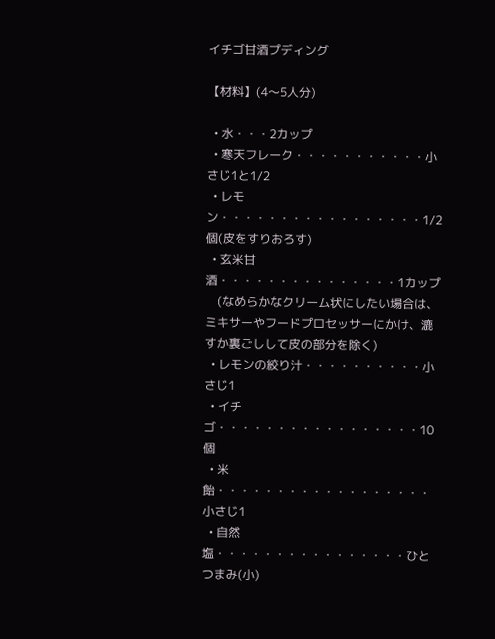イチゴ甘酒プディング

【材料】(4〜5人分)

  • 水・・・2カップ
  • 寒天フレーク・・・・・・・・・・・小さじ1と1/2
  • レモン・・・・・・・・・・・・・・・・・1/2個(皮をすりおろす)
  • 玄米甘酒・・・・・・・・・・・・・・・1カップ
    (なめらかなクリーム状にしたい場合は、ミキサーやフードプロセッサーにかけ、漉すか裏ごしして皮の部分を除く)
  • レモンの絞り汁・・・・・・・・・・小さじ1
  • イチゴ・・・・・・・・・・・・・・・・・10個
  • 米飴・・・・・・・・・・・・・・・・・・小さじ1
  • 自然塩・・・・・・・・・・・・・・・・ひとつまみ(小)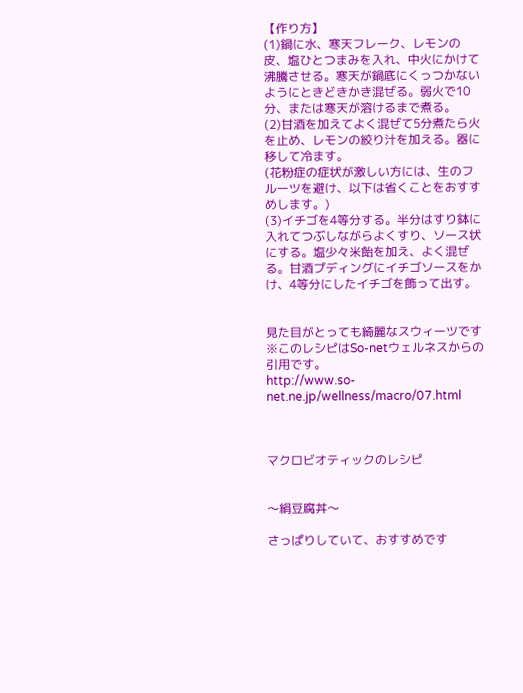【作り方】
(1)鍋に水、寒天フレーク、レモンの皮、塩ひとつまみを入れ、中火にかけて沸騰させる。寒天が鍋底にくっつかないようにときどきかき混ぜる。弱火で10分、または寒天が溶けるまで煮る。
(2)甘酒を加えてよく混ぜて5分煮たら火を止め、レモンの絞り汁を加える。器に移して冷ます。
(花粉症の症状が激しい方には、生のフルーツを避け、以下は省くことをおすすめします。)
(3)イチゴを4等分する。半分はすり鉢に入れてつぶしながらよくすり、ソース状にする。塩少々米飴を加え、よく混ぜる。甘酒プディングにイチゴソースをかけ、4等分にしたイチゴを飾って出す。


見た目がとっても綺麗なスウィーツです
※このレシピはSo-netウェルネスからの引用です。
http://www.so-net.ne.jp/wellness/macro/07.html



マクロビオティックのレシピ


〜絹豆腐丼〜

さっぱりしていて、おすすめです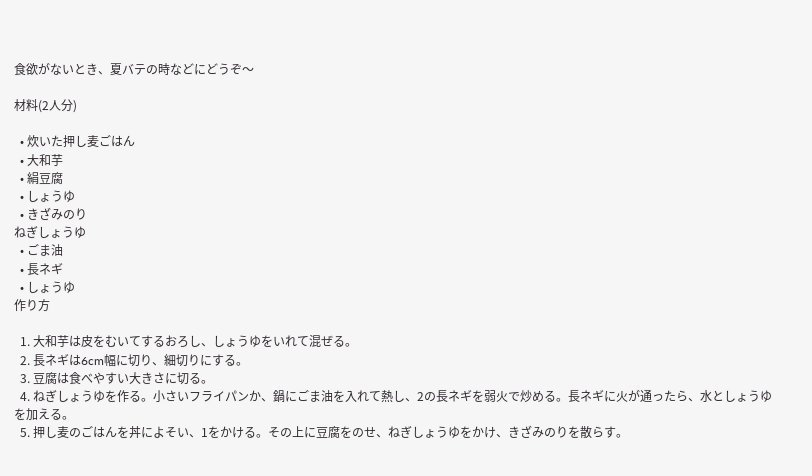食欲がないとき、夏バテの時などにどうぞ〜

材料(2人分)

  • 炊いた押し麦ごはん
  • 大和芋
  • 絹豆腐
  • しょうゆ
  • きざみのり
ねぎしょうゆ
  • ごま油
  • 長ネギ
  • しょうゆ
作り方

  1. 大和芋は皮をむいてするおろし、しょうゆをいれて混ぜる。
  2. 長ネギは6cm幅に切り、細切りにする。
  3. 豆腐は食べやすい大きさに切る。
  4. ねぎしょうゆを作る。小さいフライパンか、鍋にごま油を入れて熱し、2の長ネギを弱火で炒める。長ネギに火が通ったら、水としょうゆを加える。
  5. 押し麦のごはんを丼によそい、1をかける。その上に豆腐をのせ、ねぎしょうゆをかけ、きざみのりを散らす。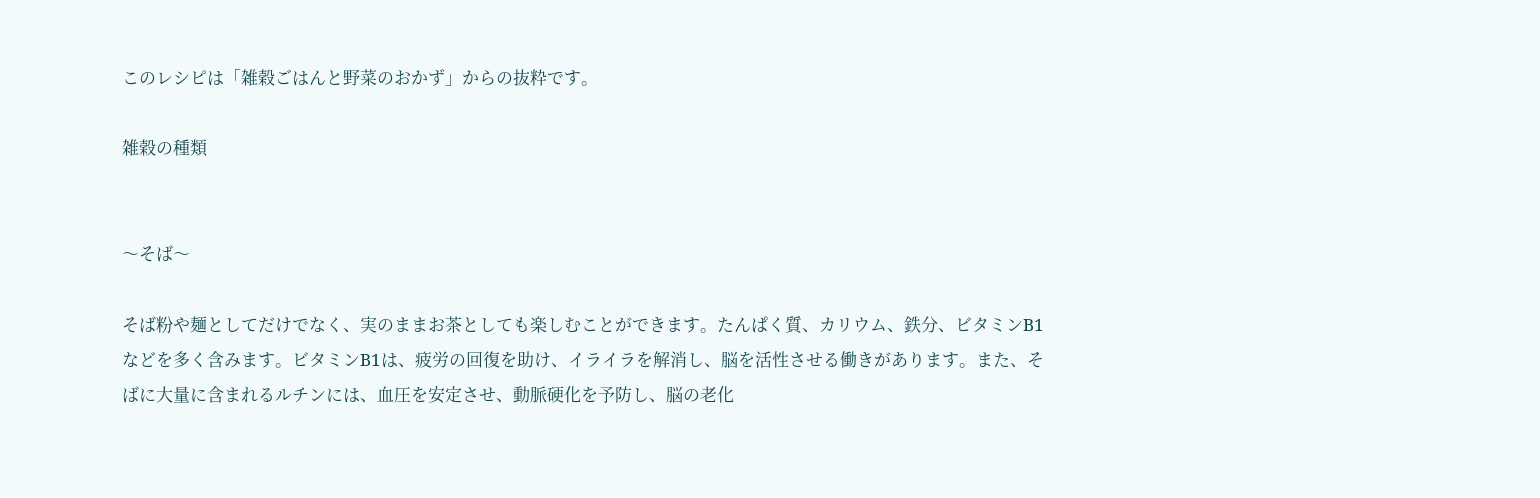このレシピは「雑穀ごはんと野菜のおかず」からの抜粋です。

雑穀の種類


〜そば〜

そば粉や麺としてだけでなく、実のままお茶としても楽しむことができます。たんぱく質、カリウム、鉄分、ビタミンB1などを多く含みます。ビタミンB1は、疲労の回復を助け、イライラを解消し、脳を活性させる働きがあります。また、そばに大量に含まれるルチンには、血圧を安定させ、動脈硬化を予防し、脳の老化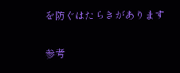を防ぐはたらきがあります

参考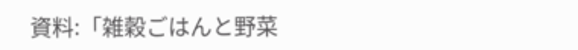資料:「雑穀ごはんと野菜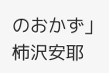のおかず」 柿沢安耶